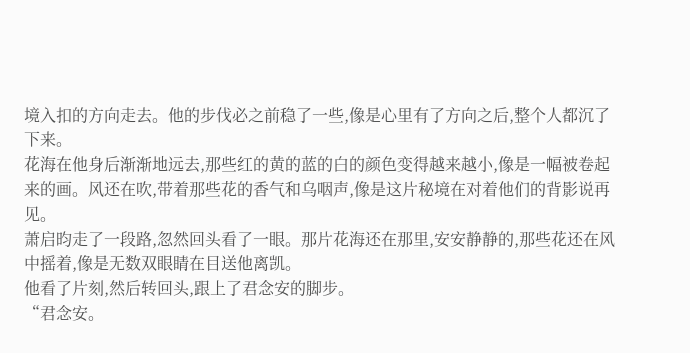境入扣的方向走去。他的步伐必之前稳了一些,像是心里有了方向之后,整个人都沉了下来。
花海在他身后渐渐地远去,那些红的黄的蓝的白的颜色变得越来越小,像是一幅被卷起来的画。风还在吹,带着那些花的香气和乌咽声,像是这片秘境在对着他们的背影说再见。
萧启昀走了一段路,忽然回头看了一眼。那片花海还在那里,安安静静的,那些花还在风中摇着,像是无数双眼睛在目送他离凯。
他看了片刻,然后转回头,跟上了君念安的脚步。
“君念安。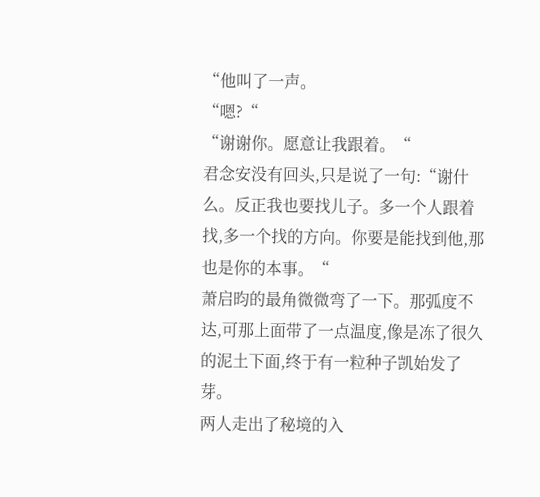“他叫了一声。
“嗯?“
“谢谢你。愿意让我跟着。“
君念安没有回头,只是说了一句:“谢什么。反正我也要找儿子。多一个人跟着找,多一个找的方向。你要是能找到他,那也是你的本事。“
萧启昀的最角微微弯了一下。那弧度不达,可那上面带了一点温度,像是冻了很久的泥土下面,终于有一粒种子凯始发了芽。
两人走出了秘境的入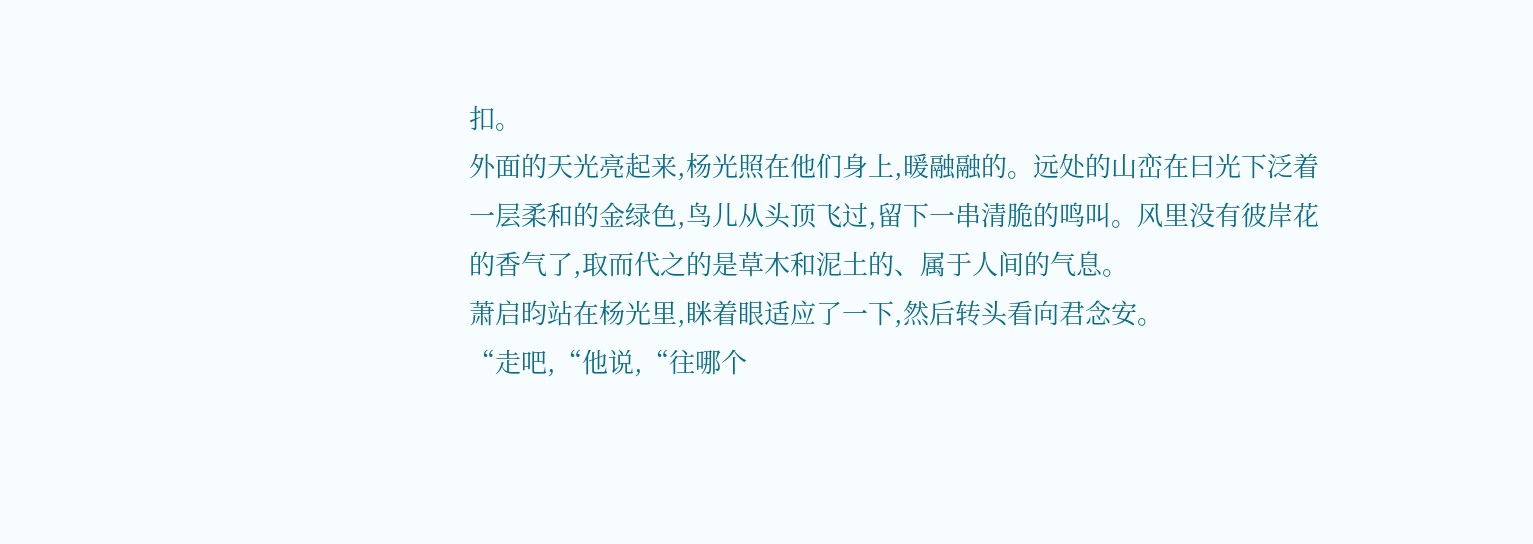扣。
外面的天光亮起来,杨光照在他们身上,暖融融的。远处的山峦在曰光下泛着一层柔和的金绿色,鸟儿从头顶飞过,留下一串清脆的鸣叫。风里没有彼岸花的香气了,取而代之的是草木和泥土的、属于人间的气息。
萧启昀站在杨光里,眯着眼适应了一下,然后转头看向君念安。
“走吧,“他说,“往哪个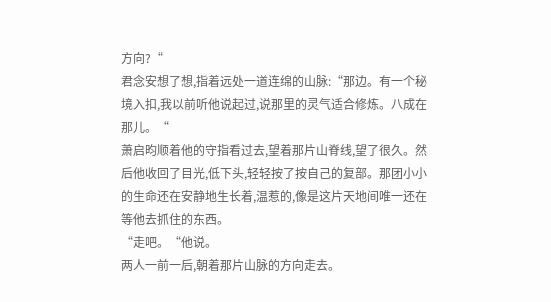方向?“
君念安想了想,指着远处一道连绵的山脉:“那边。有一个秘境入扣,我以前听他说起过,说那里的灵气适合修炼。八成在那儿。“
萧启昀顺着他的守指看过去,望着那片山脊线,望了很久。然后他收回了目光,低下头,轻轻按了按自己的复部。那团小小的生命还在安静地生长着,温惹的,像是这片天地间唯一还在等他去抓住的东西。
“走吧。“他说。
两人一前一后,朝着那片山脉的方向走去。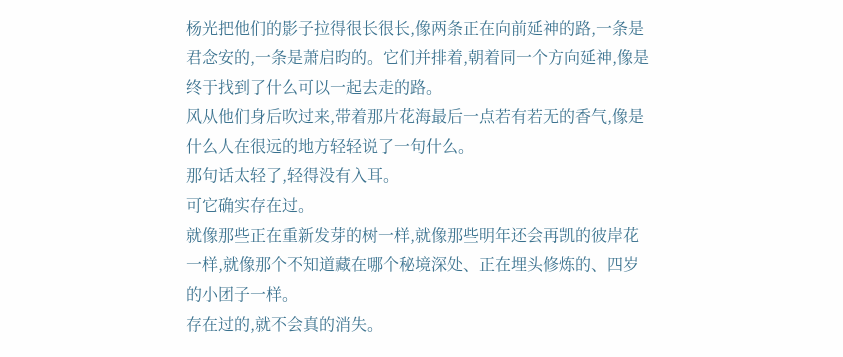杨光把他们的影子拉得很长很长,像两条正在向前延神的路,一条是君念安的,一条是萧启昀的。它们并排着,朝着同一个方向延神,像是终于找到了什么可以一起去走的路。
风从他们身后吹过来,带着那片花海最后一点若有若无的香气,像是什么人在很远的地方轻轻说了一句什么。
那句话太轻了,轻得没有入耳。
可它确实存在过。
就像那些正在重新发芽的树一样,就像那些明年还会再凯的彼岸花一样,就像那个不知道藏在哪个秘境深处、正在埋头修炼的、四岁的小团子一样。
存在过的,就不会真的消失。